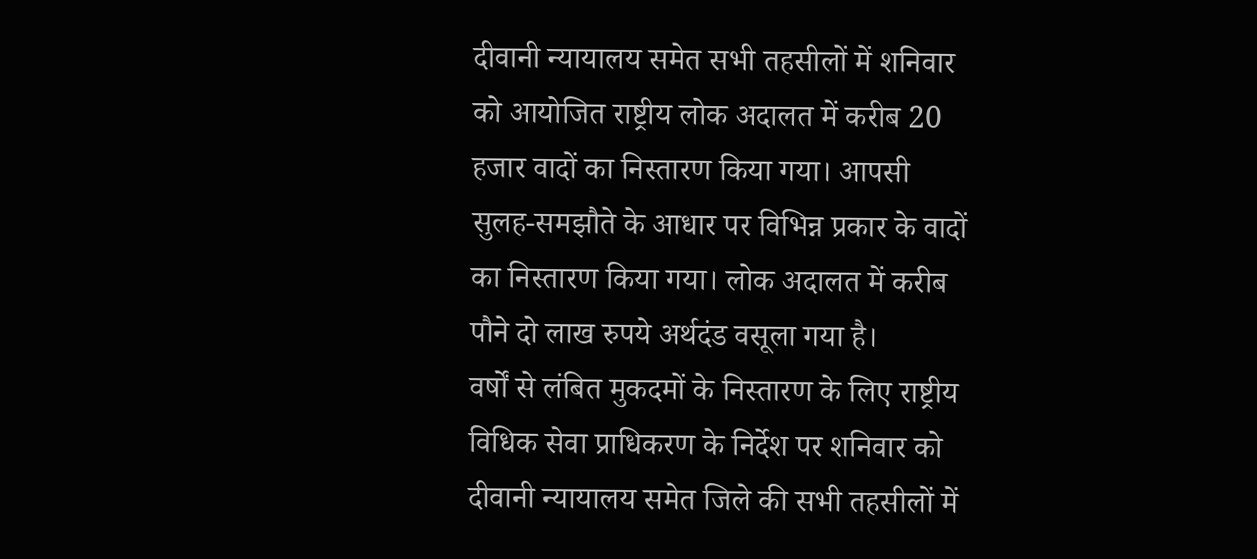दीवानी न्यायालय समेत सभी तहसीलों में शनिवार को आयोजित राष्ट्रीय लोक अदालत में करीब 20 हजार वादों का निस्तारण किया गया। आपसी सुलह-समझौते के आधार पर विभिन्न प्रकार के वादों का निस्तारण किया गया। लोक अदालत में करीब पौने दो लाख रुपये अर्थदंड वसूला गया है।
वर्षों से लंबित मुकदमों के निस्तारण के लिए राष्ट्रीय विधिक सेवा प्राधिकरण के निर्देश पर शनिवार को दीवानी न्यायालय समेत जिले की सभी तहसीलों में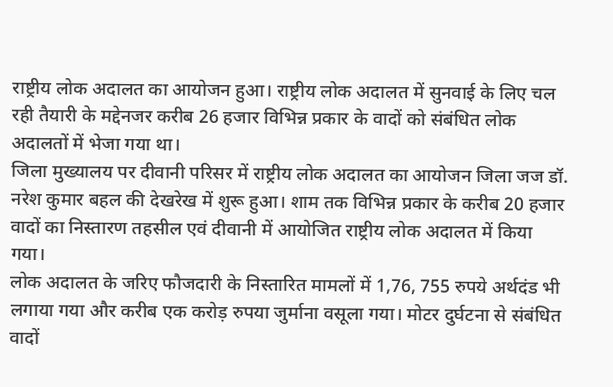राष्ट्रीय लोक अदालत का आयोजन हुआ। राष्ट्रीय लोक अदालत में सुनवाई के लिए चल रही तैयारी के मद्देनजर करीब 26 हजार विभिन्न प्रकार के वादों को संबंधित लोक अदालतों में भेजा गया था।
जिला मुख्यालय पर दीवानी परिसर में राष्ट्रीय लोक अदालत का आयोजन जिला जज डॉ. नरेश कुमार बहल की देखरेख में शुरू हुआ। शाम तक विभिन्न प्रकार के करीब 20 हजार वादों का निस्तारण तहसील एवं दीवानी में आयोजित राष्ट्रीय लोक अदालत में किया गया।
लोक अदालत के जरिए फौजदारी के निस्तारित मामलों में 1,76, 755 रुपये अर्थदंड भी लगाया गया और करीब एक करोड़ रुपया जुर्माना वसूला गया। मोटर दुर्घटना से संबंधित वादों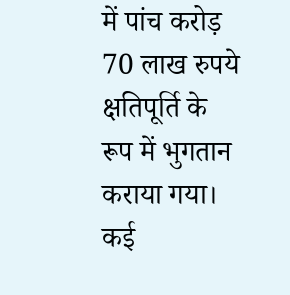में पांच करोड़ 70 लाख रुपये क्षतिपूर्ति के रूप में भुगतान कराया गया। कई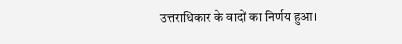उत्तराधिकार के वादों का निर्णय हुआ।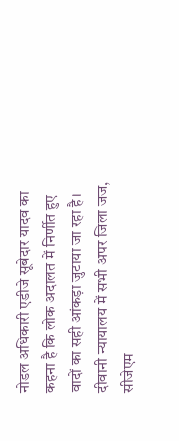नोडल अधिकारी एडीजे सूबेदार यादव का कहना है कि लोक अदालत में निर्णीत हुए वादों का सही आंकड़ा जुटाया जा रहा है। दीवानी न्यायालय में सभी अपर जिला जज, सीजेएम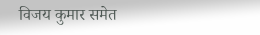विजय कुमार समेत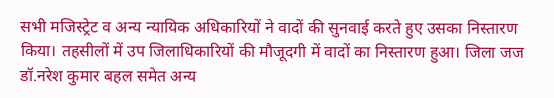सभी मजिस्ट्रेट व अन्य न्यायिक अधिकारियों ने वादों की सुनवाई करते हुए उसका निस्तारण किया। तहसीलों में उप जिलाधिकारियों की मौजूदगी में वादों का निस्तारण हुआ। जिला जज डॉ.नरेश कुमार बहल समेत अन्य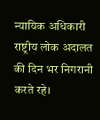न्यायिक अधिकारी राष्ट्रीय लोक अदालत की दिन भर निगरानी करते रहे।